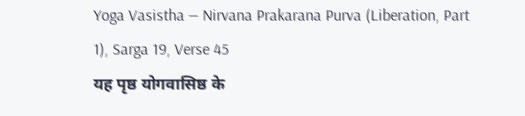Yoga Vasistha — Nirvana Prakarana Purva (Liberation, Part 1), Sarga 19, Verse 45
यह पृष्ठ योगवासिष्ठ के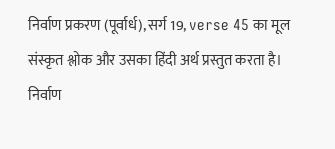निर्वाण प्रकरण (पूर्वार्ध), सर्ग 19, verse 45 का मूल संस्कृत श्लोक और उसका हिंदी अर्थ प्रस्तुत करता है।
निर्वाण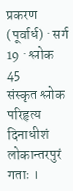प्रकरण (पूर्वार्ध) · सर्ग 19 · श्लोक 45
संस्कृत श्लोक
परिहृत्य दिनाधीशं लोकान्तरपुरं गताः ।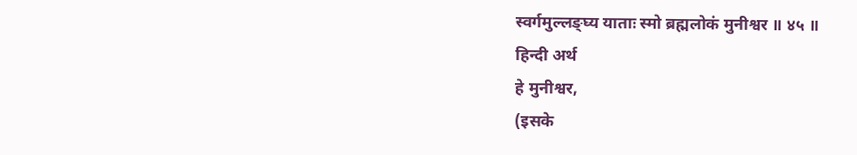स्वर्गमुल्लङ्घ्य याताः स्मो ब्रह्मलोकं मुनीश्वर ॥ ४५ ॥
हिन्दी अर्थ
हे मुनीश्वर,
(इसके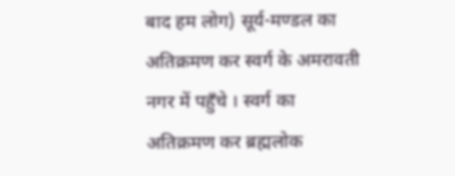बाद हम लोग) सूर्य-मण्डल का अतिक्रमण कर स्वर्ग के अमरावती नगर में पहुँचे । स्वर्ग का
अतिक्रमण कर ब्रह्मलोक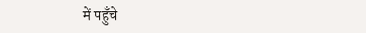में पहुँचे